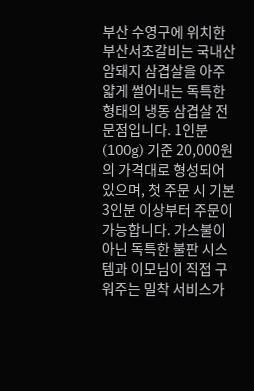부산 수영구에 위치한 부산서초갈비는 국내산 암돼지 삼겹살을 아주 얇게 썰어내는 독특한 형태의 냉동 삼겹살 전문점입니다. 1인분(100g) 기준 20,000원의 가격대로 형성되어 있으며, 첫 주문 시 기본 3인분 이상부터 주문이 가능합니다. 가스불이 아닌 독특한 불판 시스템과 이모님이 직접 구워주는 밀착 서비스가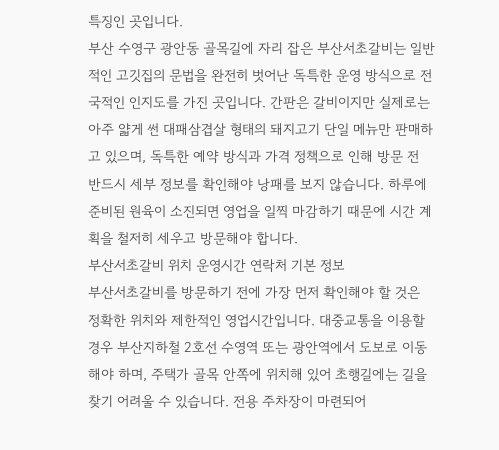특징인 곳입니다.
부산 수영구 광안동 골목길에 자리 잡은 부산서초갈비는 일반적인 고깃집의 문법을 완전히 벗어난 독특한 운영 방식으로 전국적인 인지도를 가진 곳입니다. 간판은 갈비이지만 실제로는 아주 얇게 썬 대패삼겹살 형태의 돼지고기 단일 메뉴만 판매하고 있으며, 독특한 예약 방식과 가격 정책으로 인해 방문 전 반드시 세부 정보를 확인해야 낭패를 보지 않습니다. 하루에 준비된 원육이 소진되면 영업을 일찍 마감하기 때문에 시간 계획을 철저히 세우고 방문해야 합니다.
부산서초갈비 위치 운영시간 연락처 기본 정보
부산서초갈비를 방문하기 전에 가장 먼저 확인해야 할 것은 정확한 위치와 제한적인 영업시간입니다. 대중교통을 이용할 경우 부산지하철 2호선 수영역 또는 광안역에서 도보로 이동해야 하며, 주택가 골목 안쪽에 위치해 있어 초행길에는 길을 찾기 어려울 수 있습니다. 전용 주차장이 마련되어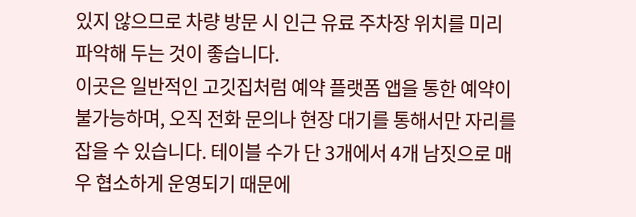있지 않으므로 차량 방문 시 인근 유료 주차장 위치를 미리 파악해 두는 것이 좋습니다.
이곳은 일반적인 고깃집처럼 예약 플랫폼 앱을 통한 예약이 불가능하며, 오직 전화 문의나 현장 대기를 통해서만 자리를 잡을 수 있습니다. 테이블 수가 단 3개에서 4개 남짓으로 매우 협소하게 운영되기 때문에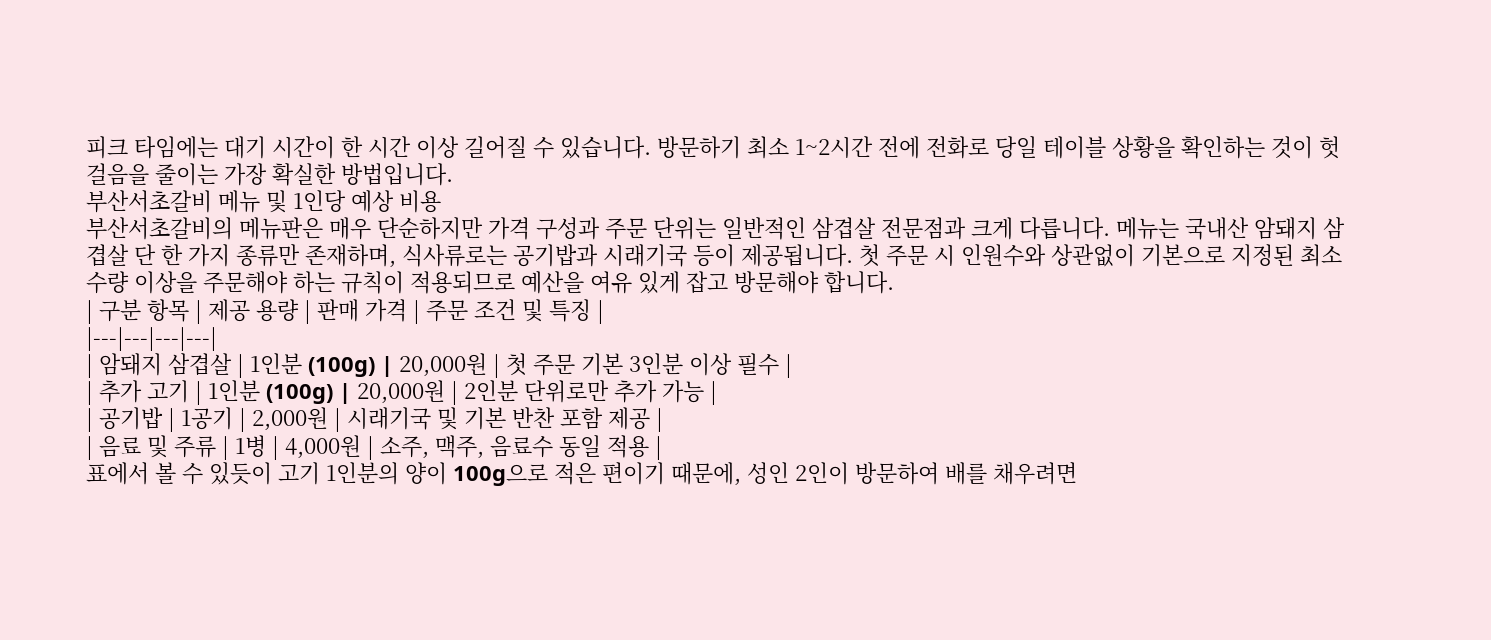피크 타임에는 대기 시간이 한 시간 이상 길어질 수 있습니다. 방문하기 최소 1~2시간 전에 전화로 당일 테이블 상황을 확인하는 것이 헛걸음을 줄이는 가장 확실한 방법입니다.
부산서초갈비 메뉴 및 1인당 예상 비용
부산서초갈비의 메뉴판은 매우 단순하지만 가격 구성과 주문 단위는 일반적인 삼겹살 전문점과 크게 다릅니다. 메뉴는 국내산 암돼지 삼겹살 단 한 가지 종류만 존재하며, 식사류로는 공기밥과 시래기국 등이 제공됩니다. 첫 주문 시 인원수와 상관없이 기본으로 지정된 최소 수량 이상을 주문해야 하는 규칙이 적용되므로 예산을 여유 있게 잡고 방문해야 합니다.
| 구분 항목 | 제공 용량 | 판매 가격 | 주문 조건 및 특징 |
|---|---|---|---|
| 암돼지 삼겹살 | 1인분 (100g) | 20,000원 | 첫 주문 기본 3인분 이상 필수 |
| 추가 고기 | 1인분 (100g) | 20,000원 | 2인분 단위로만 추가 가능 |
| 공기밥 | 1공기 | 2,000원 | 시래기국 및 기본 반찬 포함 제공 |
| 음료 및 주류 | 1병 | 4,000원 | 소주, 맥주, 음료수 동일 적용 |
표에서 볼 수 있듯이 고기 1인분의 양이 100g으로 적은 편이기 때문에, 성인 2인이 방문하여 배를 채우려면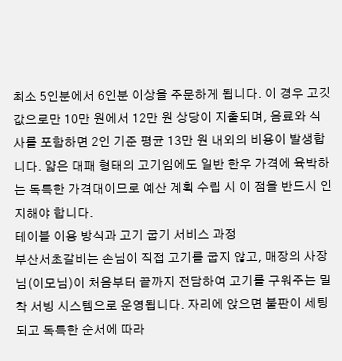최소 5인분에서 6인분 이상을 주문하게 됩니다. 이 경우 고깃값으로만 10만 원에서 12만 원 상당이 지출되며, 음료와 식사를 포함하면 2인 기준 평균 13만 원 내외의 비용이 발생합니다. 얇은 대패 형태의 고기임에도 일반 한우 가격에 육박하는 독특한 가격대이므로 예산 계획 수립 시 이 점을 반드시 인지해야 합니다.
테이블 이용 방식과 고기 굽기 서비스 과정
부산서초갈비는 손님이 직접 고기를 굽지 않고, 매장의 사장님(이모님)이 처음부터 끝까지 전담하여 고기를 구워주는 밀착 서빙 시스템으로 운영됩니다. 자리에 앉으면 불판이 세팅되고 독특한 순서에 따라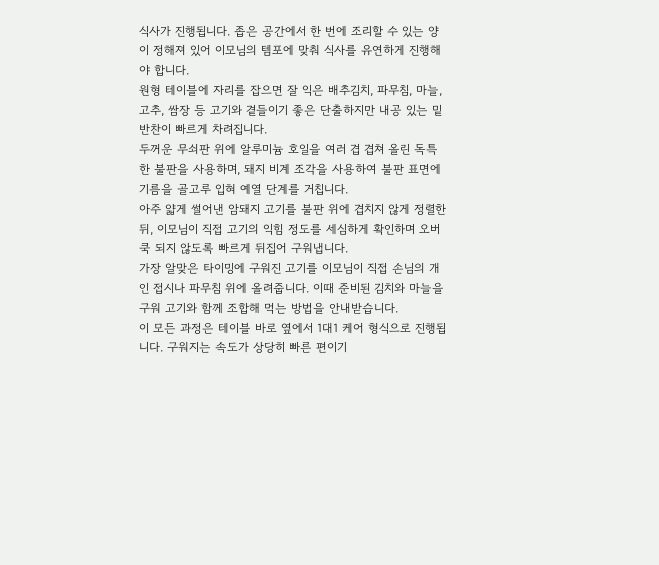식사가 진행됩니다. 좁은 공간에서 한 번에 조리할 수 있는 양이 정해져 있어 이모님의 템포에 맞춰 식사를 유연하게 진행해야 합니다.
원형 테이블에 자리를 잡으면 잘 익은 배추김치, 파무침, 마늘, 고추, 쌈장 등 고기와 곁들이기 좋은 단출하지만 내공 있는 밑반찬이 빠르게 차려집니다.
두꺼운 무쇠판 위에 알루미늄 호일을 여러 겹 겹쳐 올린 독특한 불판을 사용하며, 돼지 비계 조각을 사용하여 불판 표면에 기름을 골고루 입혀 예열 단계를 거칩니다.
아주 얇게 썰어낸 암돼지 고기를 불판 위에 겹치지 않게 정렬한 뒤, 이모님이 직접 고기의 익힘 정도를 세심하게 확인하며 오버쿡 되지 않도록 빠르게 뒤집어 구워냅니다.
가장 알맞은 타이밍에 구워진 고기를 이모님이 직접 손님의 개인 접시나 파무침 위에 올려줍니다. 이때 준비된 김치와 마늘을 구워 고기와 함께 조합해 먹는 방법을 안내받습니다.
이 모든 과정은 테이블 바로 옆에서 1대1 케어 형식으로 진행됩니다. 구워지는 속도가 상당히 빠른 편이기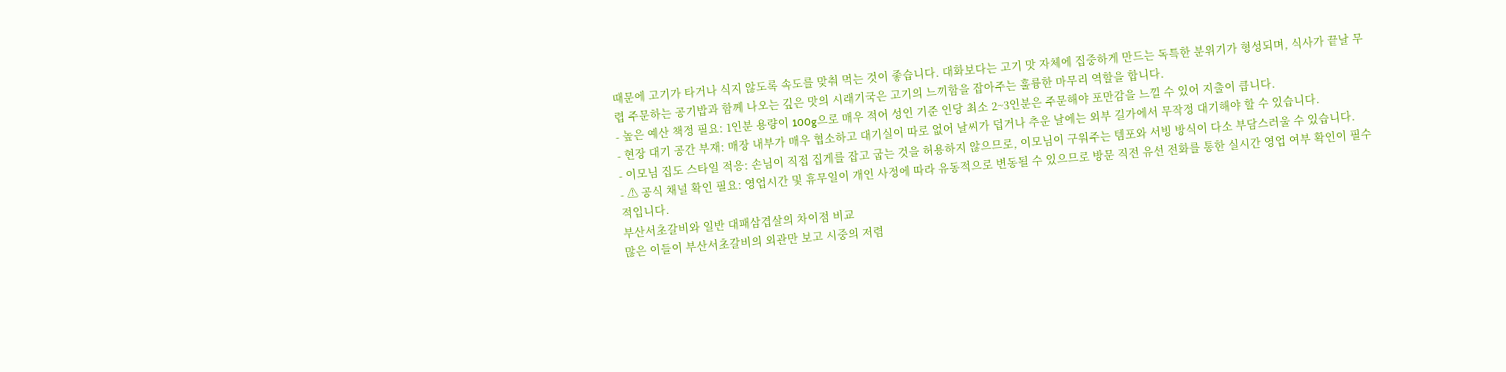때문에 고기가 타거나 식지 않도록 속도를 맞춰 먹는 것이 좋습니다. 대화보다는 고기 맛 자체에 집중하게 만드는 독특한 분위기가 형성되며, 식사가 끝날 무렵 주문하는 공기밥과 함께 나오는 깊은 맛의 시래기국은 고기의 느끼함을 잡아주는 훌륭한 마무리 역할을 합니다.
- 높은 예산 책정 필요: 1인분 용량이 100g으로 매우 적어 성인 기준 인당 최소 2~3인분은 주문해야 포만감을 느낄 수 있어 지출이 큽니다.
- 현장 대기 공간 부재: 매장 내부가 매우 협소하고 대기실이 따로 없어 날씨가 덥거나 추운 날에는 외부 길가에서 무작정 대기해야 할 수 있습니다.
- 이모님 집도 스타일 적응: 손님이 직접 집게를 잡고 굽는 것을 허용하지 않으므로, 이모님이 구워주는 템포와 서빙 방식이 다소 부담스러울 수 있습니다.
- ⚠ 공식 채널 확인 필요: 영업시간 및 휴무일이 개인 사정에 따라 유동적으로 변동될 수 있으므로 방문 직전 유선 전화를 통한 실시간 영업 여부 확인이 필수적입니다.
부산서초갈비와 일반 대패삼겹살의 차이점 비교
많은 이들이 부산서초갈비의 외관만 보고 시중의 저렴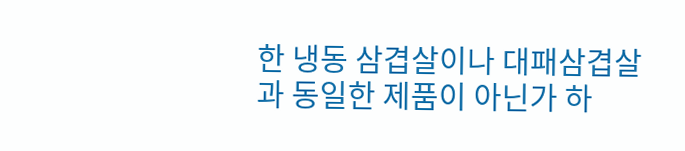한 냉동 삼겹살이나 대패삼겹살과 동일한 제품이 아닌가 하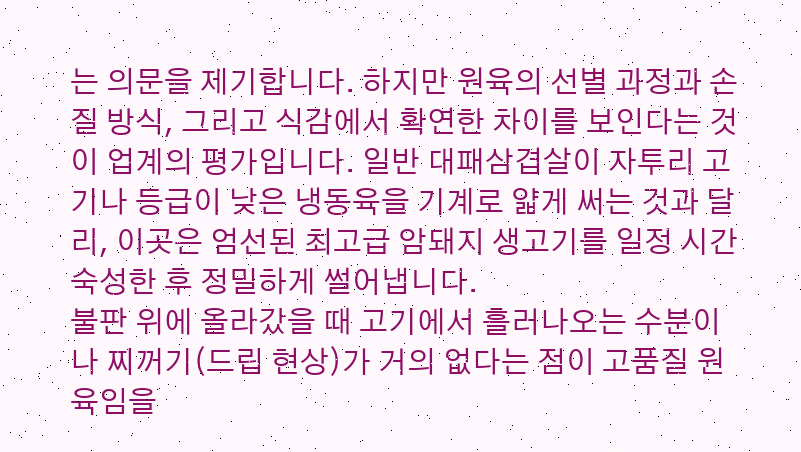는 의문을 제기합니다. 하지만 원육의 선별 과정과 손질 방식, 그리고 식감에서 확연한 차이를 보인다는 것이 업계의 평가입니다. 일반 대패삼겹살이 자투리 고기나 등급이 낮은 냉동육을 기계로 얇게 써는 것과 달리, 이곳은 엄선된 최고급 암돼지 생고기를 일정 시간 숙성한 후 정밀하게 썰어냅니다.
불판 위에 올라갔을 때 고기에서 흘러나오는 수분이나 찌꺼기(드립 현상)가 거의 없다는 점이 고품질 원육임을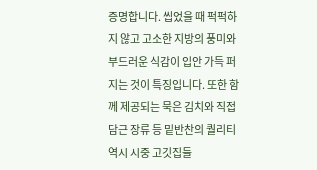증명합니다. 씹었을 때 퍽퍽하지 않고 고소한 지방의 풍미와 부드러운 식감이 입안 가득 퍼지는 것이 특징입니다. 또한 함께 제공되는 묵은 김치와 직접 담근 장류 등 밑반찬의 퀄리티 역시 시중 고깃집들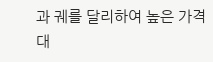과 궤를 달리하여 높은 가격대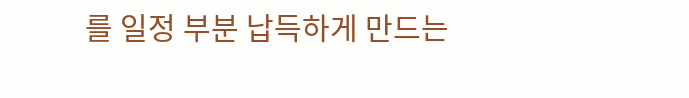를 일정 부분 납득하게 만드는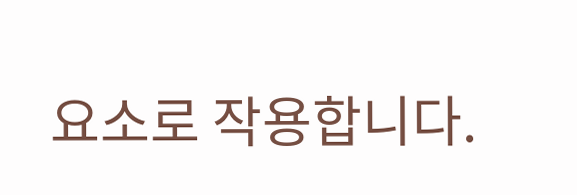요소로 작용합니다.